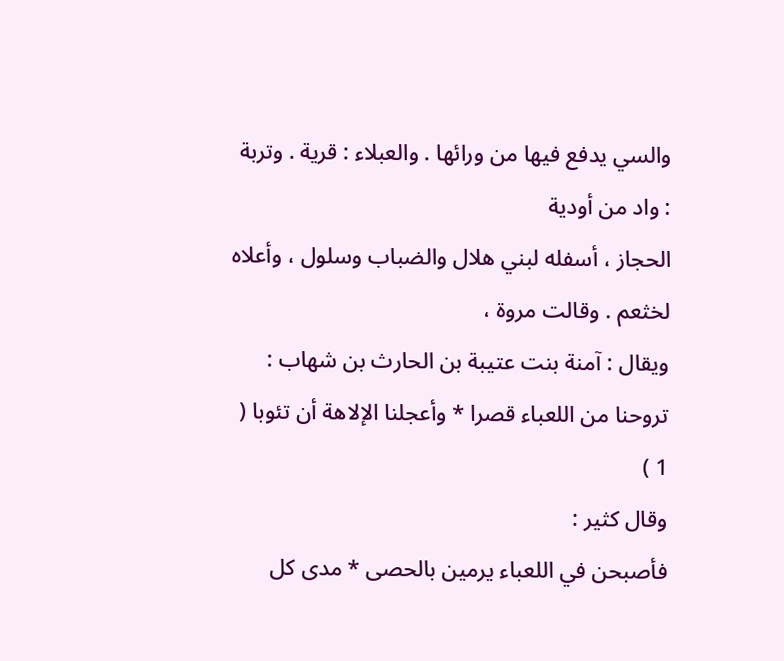والسي يدفع فيها من ورائها . والعبلاء : قرية . وتربة : واد من أودية
الحجاز ، أسفله لبني هلال والضباب وسلول ، وأعلاه لخثعم . وقالت مروة ،
ويقال : آمنة بنت عتيبة بن الحارث بن شهاب :
تروحنا من اللعباء قصرا * وأعجلنا الإلاهة أن تئوبا ( 1 )
وقال كثير :
فأصبحن في اللعباء يرمين بالحصى * مدى كل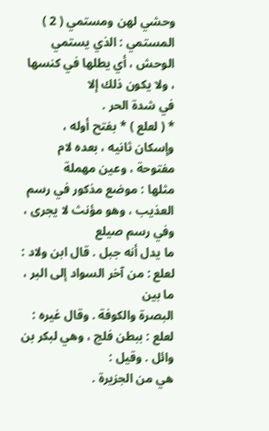وحشي لهن ومستمي ( 2 )
المستمي : الذي يستمي الوحش ، أي يطلها في كنسها ، ولا يكون ذلك إلا
في شدة الحر .
* ( لعلع ) * بفتح أوله ، وإسكان ثانيه ، بعده لام مفتوحة ، وعين مهملة
مثلها : موضع مذكور في رسم العذيب ، وهو مؤنث لا يجرى ، وفي رسم صيلع
ما يدل أنه جبل . قال ابن ولاد : لعلع : من آخر السواد إلى البر ، ما بين
البصرة والكوفة . وقال غيره : لعلع : ببطن فلج ، وهي لبكر بن وائل . وقيل :
هي من الجزيرة .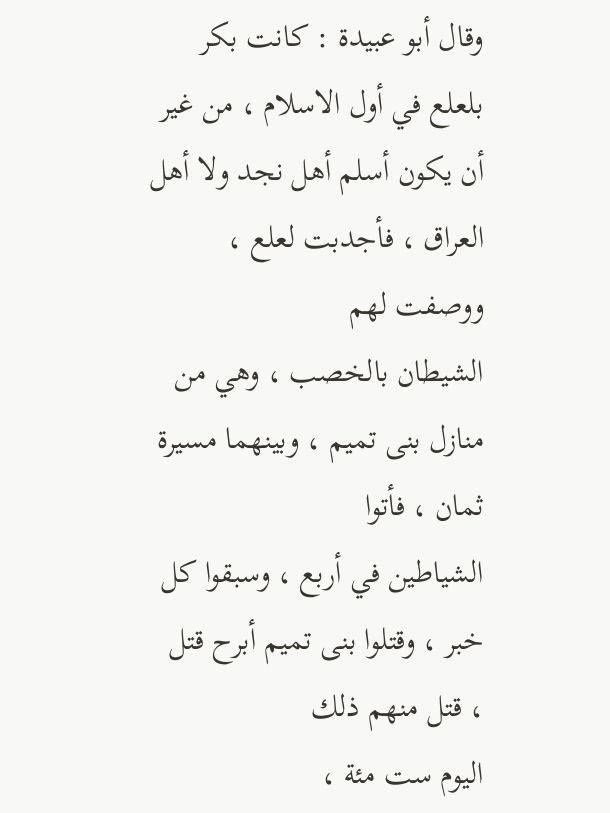وقال أبو عبيدة : كانت بكر بلعلع في أول الاسلام ، من غير
أن يكون أسلم أهل نجد ولا أهل العراق ، فأجدبت لعلع ، ووصفت لهم
الشيطان بالخصب ، وهي من منازل بنى تميم ، وبينهما مسيرة ثمان ، فأتوا
الشياطين في أربع ، وسبقوا كل خبر ، وقتلوا بنى تميم أبرح قتل ، قتل منهم ذلك
اليوم ست مئة ،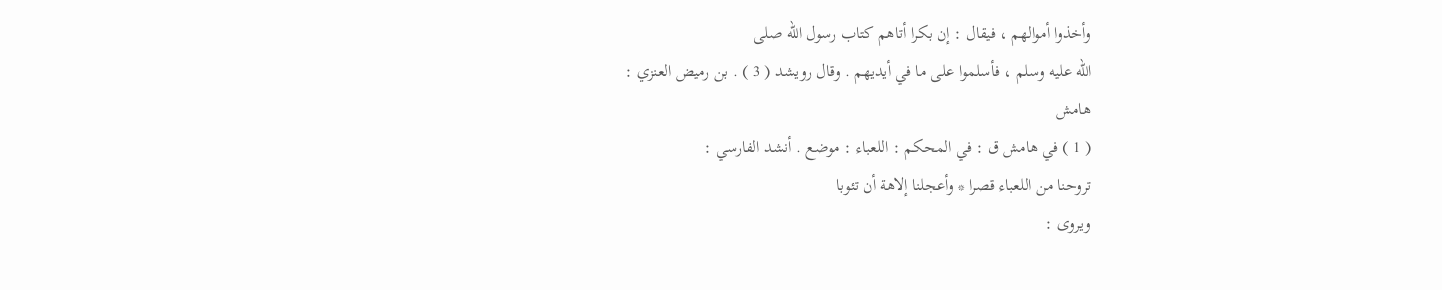وأخذوا أموالهم ، فيقال : إن بكرا أتاهم كتاب رسول الله صلى
الله عليه وسلم ، فأسلموا على ما في أيديهم . وقال رويشد ( 3 ) . بن رميض العنزي :
هامش
( 1 ) في هامش ق : في المحكم : اللعباء : موضع . أنشد الفارسي :
تروحنا من اللعباء قصرا * وأعجلنا إلاهة أن تئوبا
ويروى :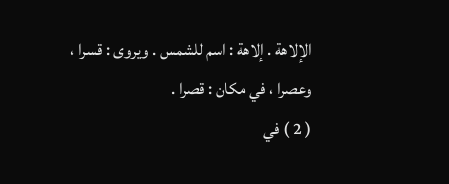الإلاهة . إلاهة : اسم للشمس . ويروى : قسرا ، وعصرا ، في مكان : قصرا .
( 2 ) في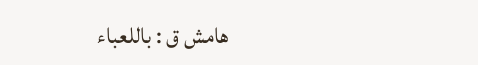هامش ق : باللعباء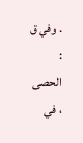. وفي ق : الحصى ، في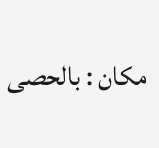مكان : بالحصى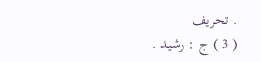. تحريف
( 3 ) ج : رشيد .